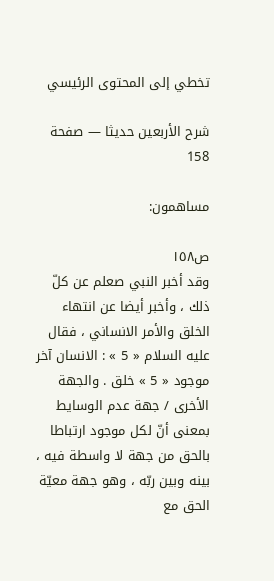تخطي إلى المحتوى الرئيسي

شرح الأربعين حديثا — صفحة 158

مساهمون:

ص١٥٨
وقد أخبر النبي صعلم عن كلّ ذلك ، وأخبر أيضا عن انتهاء الخلق والأمر الانساني ، فقال عليه السلام « 5 » : الانسان آخر موجود « 5 » خلق . والجهة الأخرى / جهة عدم الوسايط بمعنى أنّ لكل موجود ارتباطا بالحق من جهة لا واسطة فيه ، بينه وبين ربّه ، وهو جهة معيّة الحق مع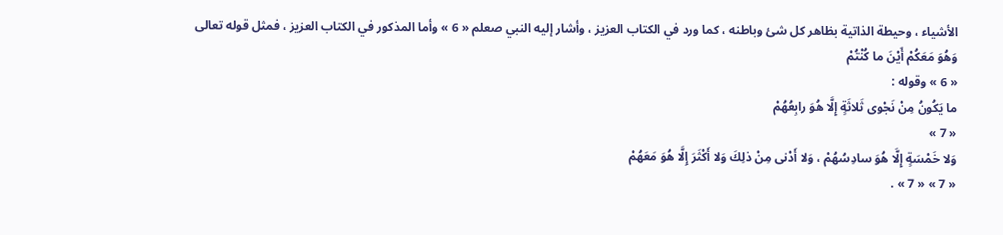الأشياء ، وحيطة الذاتية بظاهر كل شئ وباطنه ، كما ورد في الكتاب العزيز ، وأشار إليه النبي صعلم « 6 » وأما المذكور في الكتاب العزيز ، فمثل قوله تعالى
وَهُوَ مَعَكُمْ أَيْنَ ما كُنْتُمْ
« 6 » وقوله :
ما يَكُونُ مِنْ نَجْوى ثَلاثَةٍ إِلَّا هُوَ رابِعُهُمْ
« 7 »
وَلا خَمْسَةٍ إِلَّا هُوَ سادِسُهُمْ ، وَلا أَدْنى مِنْ ذلِكَ وَلا أَكْثَرَ إِلَّا هُوَ مَعَهُمْ
« 7 » « 7 » .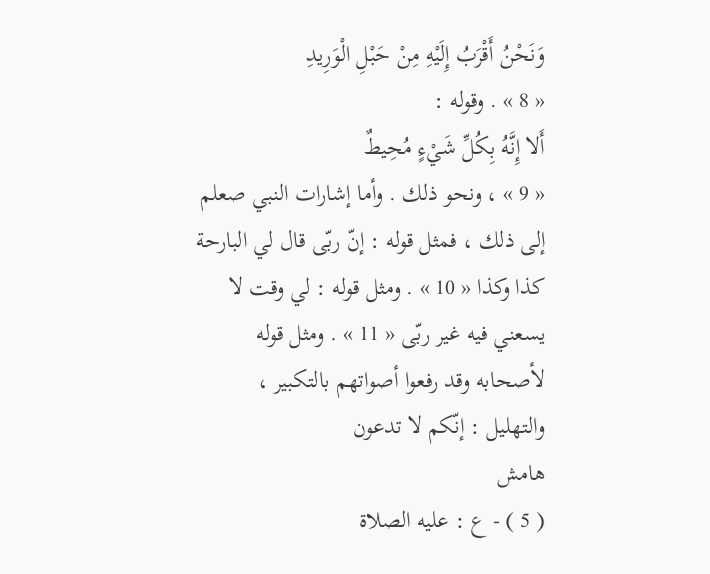وَنَحْنُ أَقْرَبُ إِلَيْهِ مِنْ حَبْلِ الْوَرِيدِ
« 8 » . وقوله :
أَلا إِنَّهُ بِكُلِّ شَيْءٍ مُحِيطٌ
« 9 » ، ونحو ذلك . وأما إشارات النبي صعلم إلى ذلك ، فمثل قوله : إنّ ربّى قال لي البارحة كذا وكذا « 10 » . ومثل قوله : لي وقت لا يسعني فيه غير ربّى « 11 » . ومثل قوله لأصحابه وقد رفعوا أصواتهم بالتكبير ، والتهليل : إنّكم لا تدعون
هامش
( 5 ) - ع : عليه الصلاة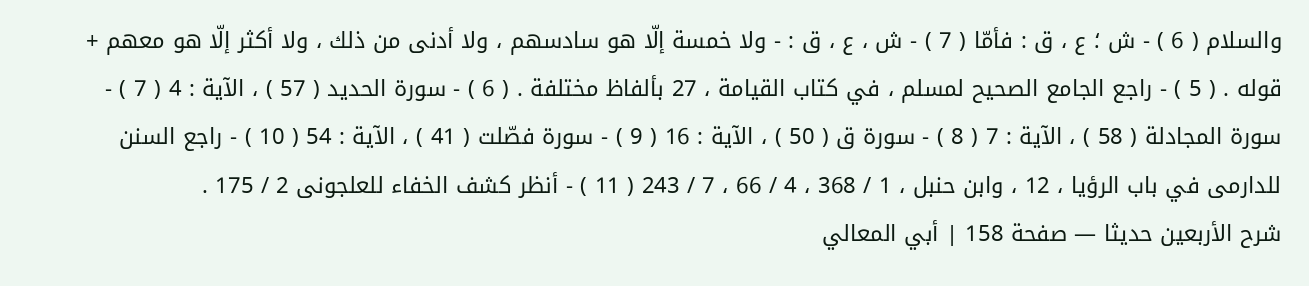والسلام ( 6 ) - ش ؛ ع ، ق : فأمّا ( 7 ) - ش ، ع ، ق : - ولا خمسة إلّا هو سادسهم ، ولا أدنى من ذلك ، ولا أكثر إلّا هو معهم + قوله . ( 5 ) - راجع الجامع الصحيح لمسلم ، في كتاب القيامة ، 27 بألفاظ مختلفة . ( 6 ) - سورة الحديد ( 57 ) ، الآية : 4 ( 7 ) - سورة المجادلة ( 58 ) ، الآية : 7 ( 8 ) - سورة ق ( 50 ) ، الآية : 16 ( 9 ) - سورة فصّلت ( 41 ) ، الآية : 54 ( 10 ) - راجع السنن للدارمى في باب الرؤيا ، 12 ، وابن حنبل ، 1 / 368 ، 4 / 66 ، 7 / 243 ( 11 ) - أنظر كشف الخفاء للعلجونى 2 / 175 .
شرح الأربعين حديثا — صفحة 158 | أبي المعالي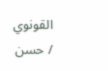القونوي / حسن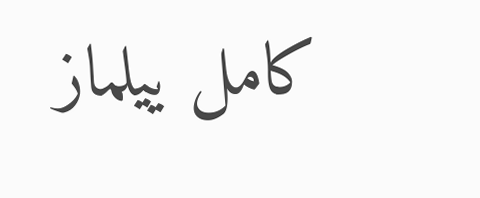كامل ييلماز